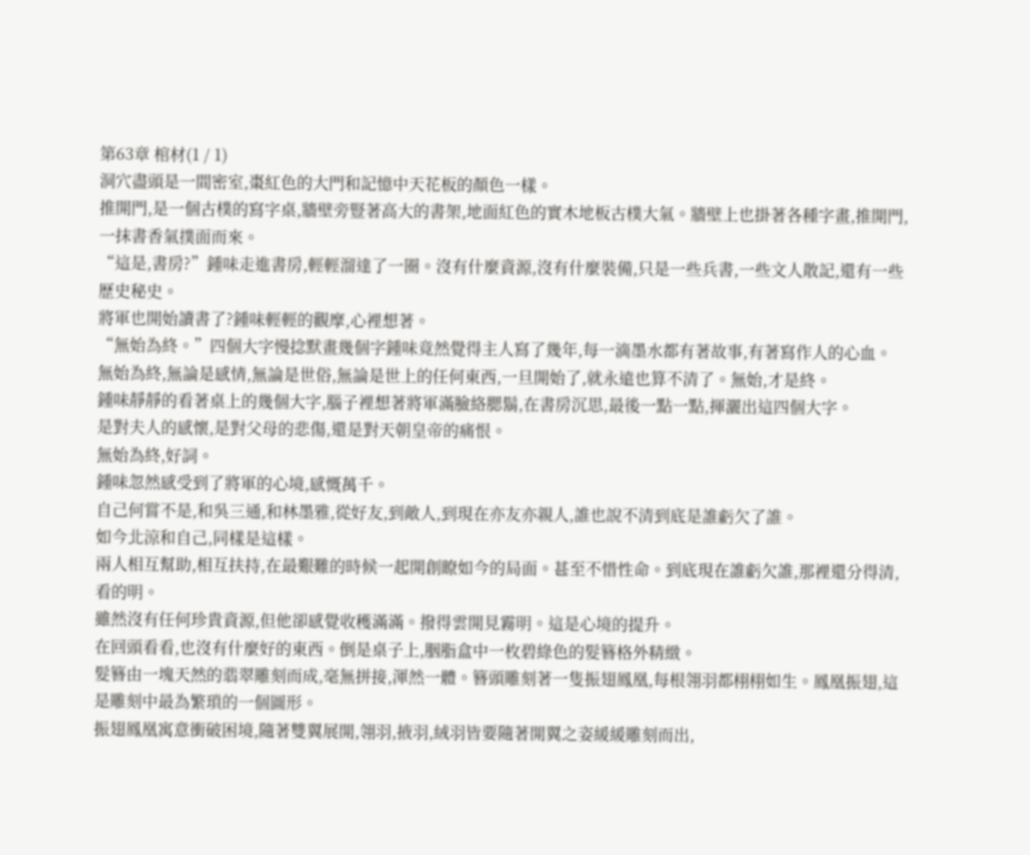第63章 棺材(1 / 1)
洞穴盡頭是一間密室,棗紅色的大門和記憶中天花板的顏色一樣。
推開門,是一個古樸的寫字桌,牆壁旁豎著高大的書架,地面紅色的實木地板古樸大氣。牆壁上也掛著各種字畫,推開門,一抹書香氣撲面而來。
“這是,書房?”鍾味走進書房,輕輕溜達了一圈。沒有什麼資源,沒有什麼裝備,只是一些兵書,一些文人散記,還有一些歷史秘史。
將軍也開始讀書了?鍾味輕輕的觀摩,心裡想著。
“無始為終。”四個大字慢捻默畫幾個字鍾味竟然覺得主人寫了幾年,每一滴墨水都有著故事,有著寫作人的心血。
無始為終,無論是感情,無論是世俗,無論是世上的任何東西,一旦開始了,就永遠也算不清了。無始,才是終。
鍾味靜靜的看著桌上的幾個大字,腦子裡想著將軍滿臉絡腮鬍,在書房沉思,最後一點一點,揮灑出這四個大字。
是對夫人的感懷,是對父母的悲傷,還是對天朝皇帝的痛恨。
無始為終,好詞。
鍾味忽然感受到了將軍的心境,感慨萬千。
自己何嘗不是,和吳三通,和林墨雅,從好友,到敵人,到現在亦友亦親人,誰也說不清到底是誰虧欠了誰。
如今北涼和自己,同樣是這樣。
兩人相互幫助,相互扶持,在最艱難的時候一起開創瞭如今的局面。甚至不惜性命。到底現在誰虧欠誰,那裡還分得清,看的明。
雖然沒有任何珍貴資源,但他卻感覺收穫滿滿。撥得雲開見霧明。這是心境的提升。
在回頭看看,也沒有什麼好的東西。倒是桌子上,胭脂盒中一枚碧綠色的髮簪格外精緻。
髮簪由一塊天然的翡翠雕刻而成,毫無拼接,渾然一體。簪頭雕刻著一隻振翅鳳凰,每根翎羽都栩栩如生。鳳凰振翅,這是雕刻中最為繁瑣的一個圖形。
振翅鳳凰寓意衝破困境,隨著雙翼展開,翎羽,掖羽,絨羽皆要隨著開翼之姿緩緩雕刻而出,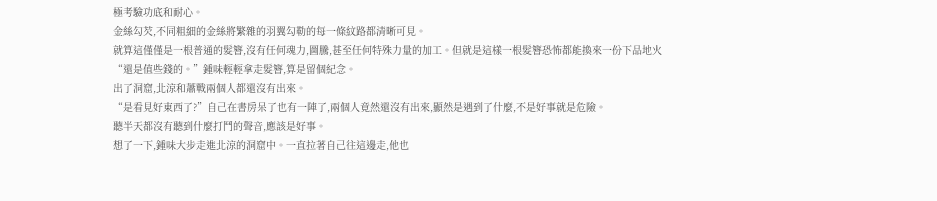極考驗功底和耐心。
金絲勾芡,不同粗細的金絲將繁雜的羽翼勾勒的每一條紋路都清晰可見。
就算這僅僅是一根普通的髮簪,沒有任何魂力,圖騰,甚至任何特殊力量的加工。但就是這樣一根髮簪恐怖都能換來一份下品地火
“還是值些錢的。”鍾味輕輕拿走髮簪,算是留個紀念。
出了洞窟,北涼和蕭戰兩個人都還沒有出來。
“是看見好東西了?”自己在書房呆了也有一陣了,兩個人竟然還沒有出來,顯然是遇到了什麼,不是好事就是危險。
聽半天都沒有聽到什麼打鬥的聲音,應該是好事。
想了一下,鍾味大步走進北涼的洞窟中。一直拉著自己往這邊走,他也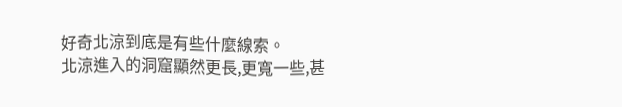好奇北涼到底是有些什麼線索。
北涼進入的洞窟顯然更長,更寬一些,甚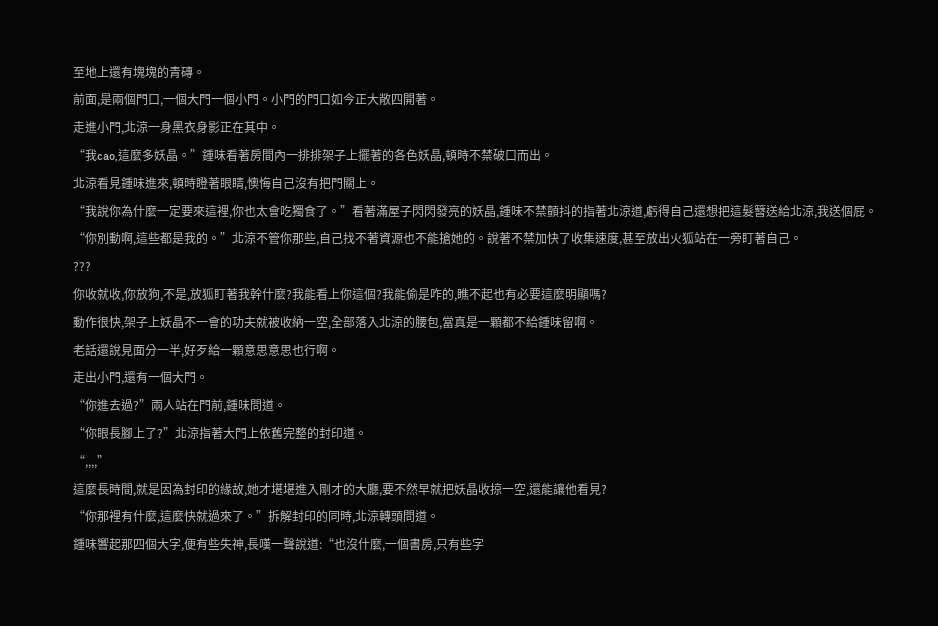至地上還有塊塊的青磚。
前面,是兩個門口,一個大門一個小門。小門的門口如今正大敞四開著。
走進小門,北涼一身黑衣身影正在其中。
“我cao,這麼多妖晶。”鍾味看著房間內一排排架子上擺著的各色妖晶,頓時不禁破口而出。
北涼看見鍾味進來,頓時瞪著眼睛,懊悔自己沒有把門關上。
“我說你為什麼一定要來這裡,你也太會吃獨食了。”看著滿屋子閃閃發亮的妖晶,鍾味不禁顫抖的指著北涼道,虧得自己還想把這髮簪送給北涼,我送個屁。
“你別動啊,這些都是我的。”北涼不管你那些,自己找不著資源也不能搶她的。說著不禁加快了收集速度,甚至放出火狐站在一旁盯著自己。
???
你收就收,你放狗,不是,放狐盯著我幹什麼?我能看上你這個?我能偷是咋的,瞧不起也有必要這麼明顯嗎?
動作很快,架子上妖晶不一會的功夫就被收納一空,全部落入北涼的腰包,當真是一顆都不給鍾味留啊。
老話還說見面分一半,好歹給一顆意思意思也行啊。
走出小門,還有一個大門。
“你進去過?”兩人站在門前,鍾味問道。
“你眼長腳上了?”北涼指著大門上依舊完整的封印道。
“,,,,”
這麼長時間,就是因為封印的緣故,她才堪堪進入剛才的大廳,要不然早就把妖晶收掠一空,還能讓他看見?
“你那裡有什麼,這麼快就過來了。”拆解封印的同時,北涼轉頭問道。
鍾味響起那四個大字,便有些失神,長嘆一聲說道:“也沒什麼,一個書房,只有些字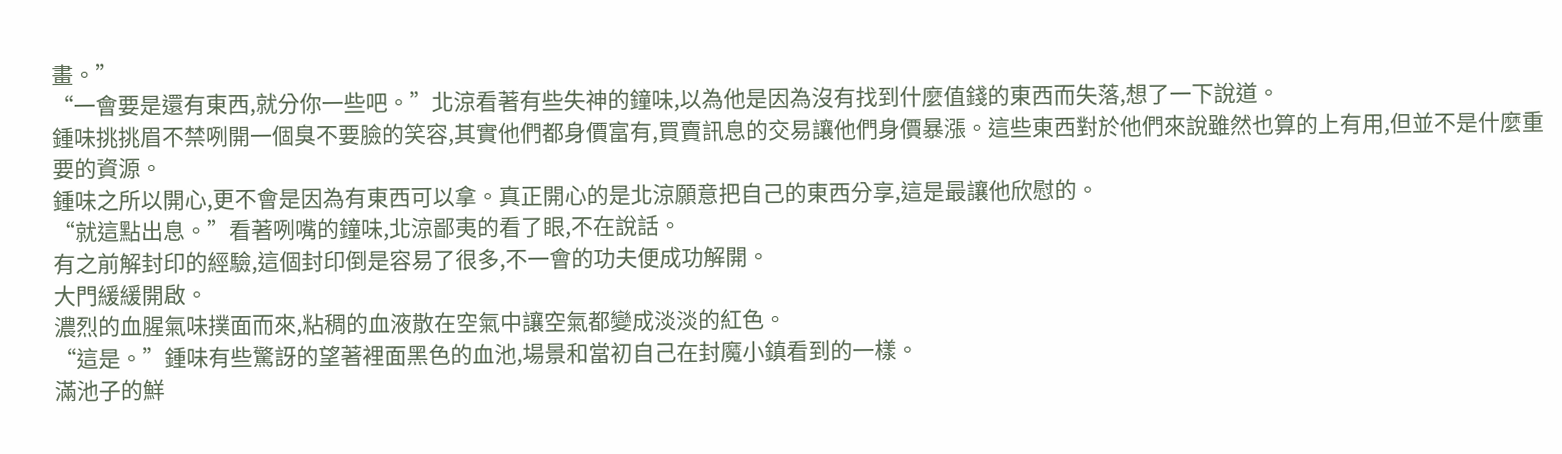畫。”
“一會要是還有東西,就分你一些吧。”北涼看著有些失神的鐘味,以為他是因為沒有找到什麼值錢的東西而失落,想了一下說道。
鍾味挑挑眉不禁咧開一個臭不要臉的笑容,其實他們都身價富有,買賣訊息的交易讓他們身價暴漲。這些東西對於他們來說雖然也算的上有用,但並不是什麼重要的資源。
鍾味之所以開心,更不會是因為有東西可以拿。真正開心的是北涼願意把自己的東西分享,這是最讓他欣慰的。
“就這點出息。”看著咧嘴的鐘味,北涼鄙夷的看了眼,不在說話。
有之前解封印的經驗,這個封印倒是容易了很多,不一會的功夫便成功解開。
大門緩緩開啟。
濃烈的血腥氣味撲面而來,粘稠的血液散在空氣中讓空氣都變成淡淡的紅色。
“這是。”鍾味有些驚訝的望著裡面黑色的血池,場景和當初自己在封魔小鎮看到的一樣。
滿池子的鮮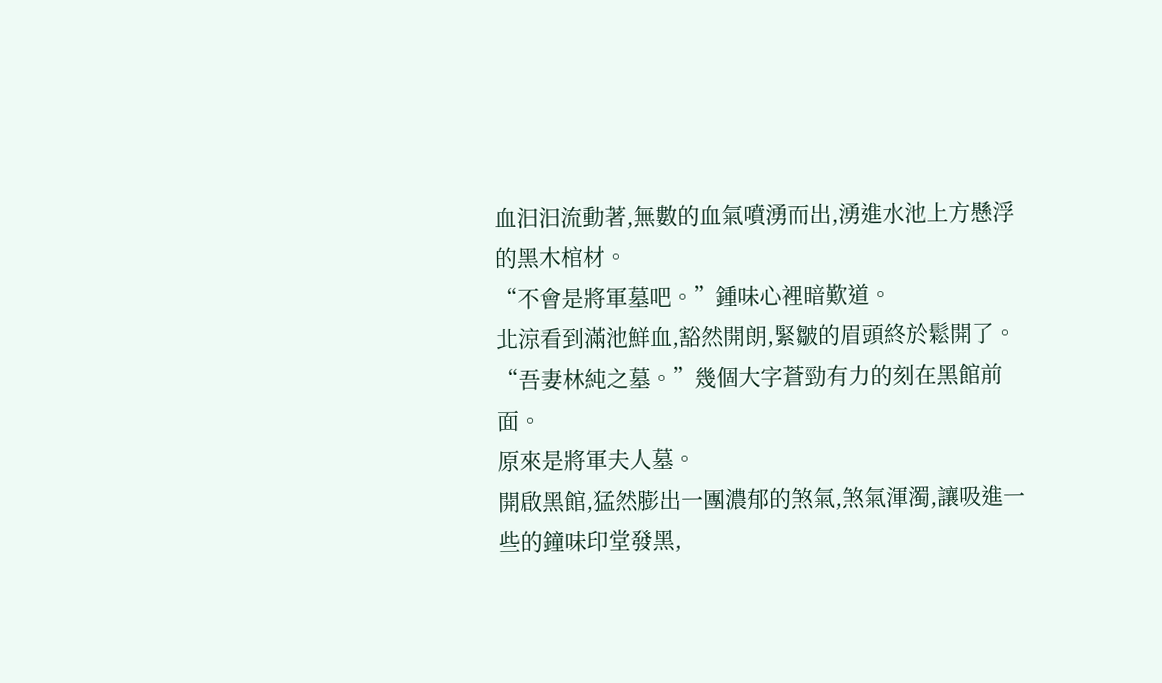血汩汩流動著,無數的血氣噴湧而出,湧進水池上方懸浮的黑木棺材。
“不會是將軍墓吧。”鍾味心裡暗歎道。
北涼看到滿池鮮血,豁然開朗,緊皺的眉頭終於鬆開了。
“吾妻林純之墓。”幾個大字蒼勁有力的刻在黑館前面。
原來是將軍夫人墓。
開啟黑館,猛然膨出一團濃郁的煞氣,煞氣渾濁,讓吸進一些的鐘味印堂發黑,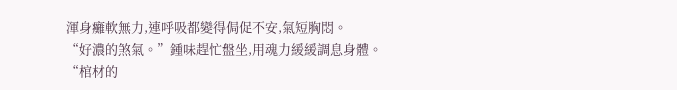渾身癱軟無力,連呼吸都變得侷促不安,氣短胸悶。
“好濃的煞氣。”鍾味趕忙盤坐,用魂力緩緩調息身體。
“棺材的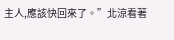主人,應該快回來了。”北涼看著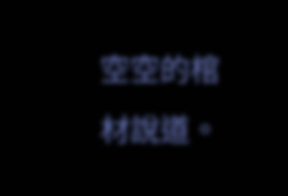空空的棺材說道。